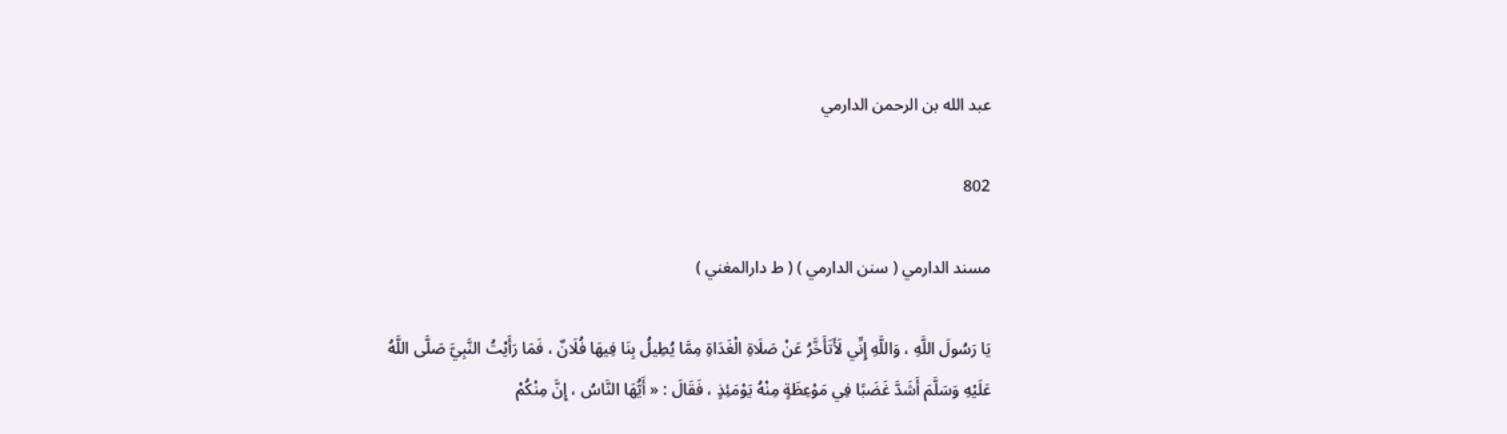عبد الله بن الرحمن الدارمي

802

مسند الدارمي ( سنن الدارمي ) ( ط دارالمغني )

يَا رَسُولَ اللَّهِ ، وَاللَّهِ إِنِّي لَأَتَأَخَّرُ عَنْ صَلَاةِ الْغَدَاةِ مِمَّا يُطِيلُ بِنَا فِيهَا فُلَانٌ ، فَمَا رَأَيْتُ النَّبِيَّ صَلَّى اللَّهُ عَلَيْهِ وَسَلَّمَ أَشَدَّ غَضَبًا فِي مَوْعِظَةٍ مِنْهُ يَوْمَئِذٍ ، فَقَالَ : « أَيُّهَا النَّاسُ ، إِنَّ مِنْكُمْ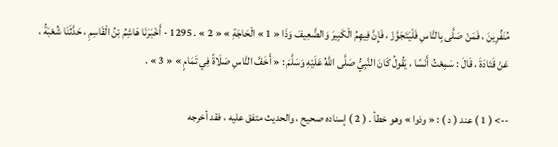مُنَفِّرِينَ ، فَمَنْ صَلَّى بِالنَّاسِ فَلْيَتَجَوَّزْ ، فَإِنَّ فِيهِمُ الْكَبِيرَ وَالضَّعِيفَ وَذَا « 1 » الْحَاجَةِ » « 2 » . 1295 - أَخْبَرَنَا هَاشِمُ بْنُ الْقَاسِمِ ، حَدَّثَنَا شُعْبَةُ ، عَنْ قَتَادَةَ ، قَالَ : سَمِعْتُ أَنَسًا ، يَقُولُ كَانَ النَّبِيُّ صَلَّى اللَّهُ عَلَيْهِ وَسَلَّمَ : « أَخَفَّ النَّاسِ صَلَاةً فِي تَمَامٍ » « 3 » .

--> ( 1 ) عند ( د ) : « وذوا » وهو خطأ . ( 2 ) إسناده صحيح ، والحديث متفق عليه ، فقد أخرجه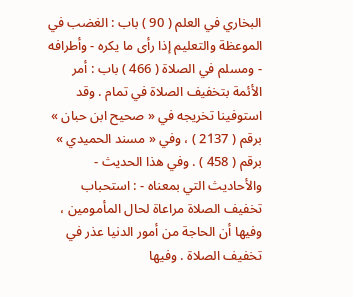البخاري في العلم ( 90 ) باب : الغضب في الموعظة والتعليم إذا رأى ما يكره - وأطرافه - ومسلم في الصلاة ( 466 ) باب : أمر الأئمة بتخفيف الصلاة في تمام . وقد استوفينا تخريجه في « صحيح ابن حبان » برقم ( 2137 ) ، وفي « مسند الحميدي » برقم ( 458 ) . وفي هذا الحديث - والأحاديث التي بمعناه - : استحباب تخفيف الصلاة مراعاة لحال المأمومين ، وفيها أن الحاجة من أمور الدنيا عذر في تخفيف الصلاة . وفيها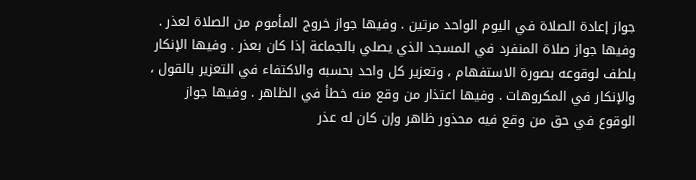جواز إعادة الصلاة في اليوم الواحد مرتين . وفيها جواز خروج المأموم من الصلاة لعذر . وفيها جواز صلاة المنفرد في المسجد الذي يصلي بالجماعة إذا كان بعذر . وفيها الإنكار بلطف لوقوعه بصورة الاستفهام ، وتعزير كل واحد بحسبه والاكتفاء في التعزير بالقول ، والإنكار في المكروهات . وفيها اعتذار من وقع منه خطأ في الظاهر . وفيها جواز الوقوع في حق من وقع فيه محذور ظاهر وإن كان له عذر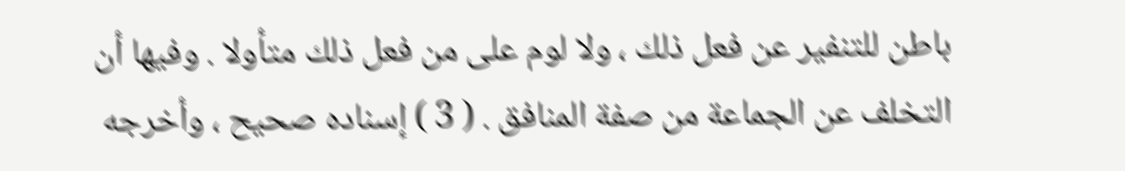باطن للتنفير عن فعل ذلك ، ولا لوم على من فعل ذلك متأولا . وفيها أن التخلف عن الجماعة من صفة المنافق . ( 3 ) إسناده صحيح ، وأخرجه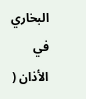البخاري في الأذان (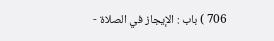706 ) باب : الإيجاز في الصلاة -